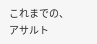これまでの、アサルト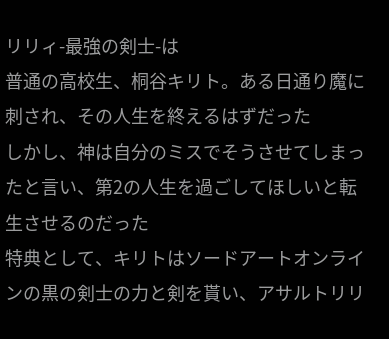リリィ-最強の剣士-は
普通の高校生、桐谷キリト。ある日通り魔に刺され、その人生を終えるはずだった
しかし、神は自分のミスでそうさせてしまったと言い、第2の人生を過ごしてほしいと転生させるのだった
特典として、キリトはソードアートオンラインの黒の剣士の力と剣を貰い、アサルトリリ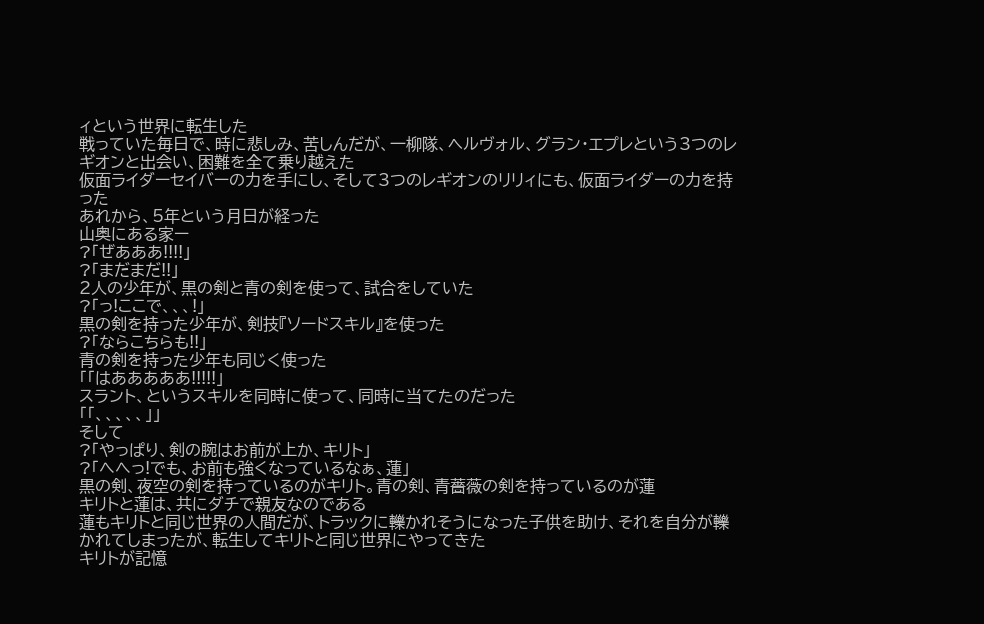ィという世界に転生した
戦っていた毎日で、時に悲しみ、苦しんだが、一柳隊、ヘルヴォル、グラン・エプレという3つのレギオンと出会い、困難を全て乗り越えた
仮面ライダーセイバーの力を手にし、そして3つのレギオンのリリィにも、仮面ライダーの力を持った
あれから、5年という月日が経った
山奥にある家ー
?「ぜあああ!!!!」
?「まだまだ!!」
2人の少年が、黒の剣と青の剣を使って、試合をしていた
?「っ!ここで、、、!」
黒の剣を持った少年が、剣技『ソードスキル』を使った
?「ならこちらも!!」
青の剣を持った少年も同じく使った
「「はあああああ!!!!!」
スラント、というスキルを同時に使って、同時に当てたのだった
「「、、、、、」」
そして
?「やっぱり、剣の腕はお前が上か、キリト」
?「へへっ!でも、お前も強くなっているなぁ、蓮」
黒の剣、夜空の剣を持っているのがキリト。青の剣、青薔薇の剣を持っているのが蓮
キリトと蓮は、共にダチで親友なのである
蓮もキリトと同じ世界の人間だが、トラックに轢かれそうになった子供を助け、それを自分が轢かれてしまったが、転生してキリトと同じ世界にやってきた
キリトが記憶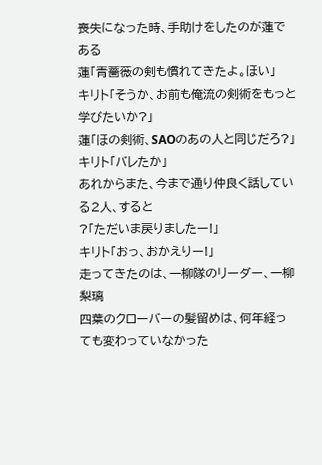喪失になった時、手助けをしたのが蓮である
蓮「青薔薇の剣も慣れてきたよ。ほい」
キリト「そうか、お前も俺流の剣術をもっと学びたいか?」
蓮「ほの剣術、SAOのあの人と同じだろ?」
キリト「バレたか」
あれからまた、今まで通り仲良く話している2人、すると
?「ただいま戻りましたー!」
キリト「おっ、おかえりー!」
走ってきたのは、一柳隊のリーダー、一柳梨璃
四葉のクローバーの髪留めは、何年経っても変わっていなかった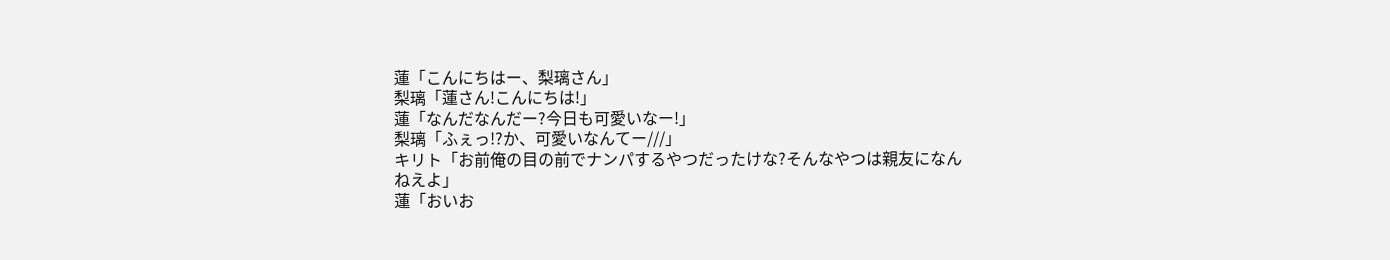蓮「こんにちはー、梨璃さん」
梨璃「蓮さん!こんにちは!」
蓮「なんだなんだー?今日も可愛いなー!」
梨璃「ふぇっ!?か、可愛いなんてー///」
キリト「お前俺の目の前でナンパするやつだったけな?そんなやつは親友になんねえよ」
蓮「おいお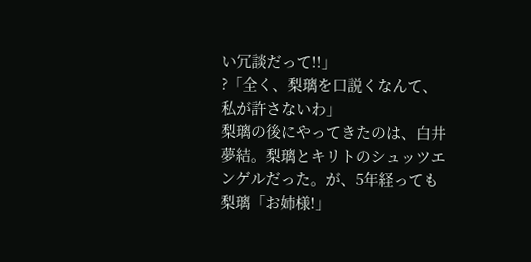い冗談だって!!」
?「全く、梨璃を口説くなんて、私が許さないわ」
梨璃の後にやってきたのは、白井夢結。梨璃とキリトのシュッツエンゲルだった。が、5年経っても
梨璃「お姉様!」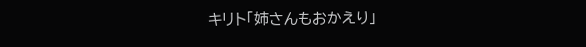キリト「姉さんもおかえり」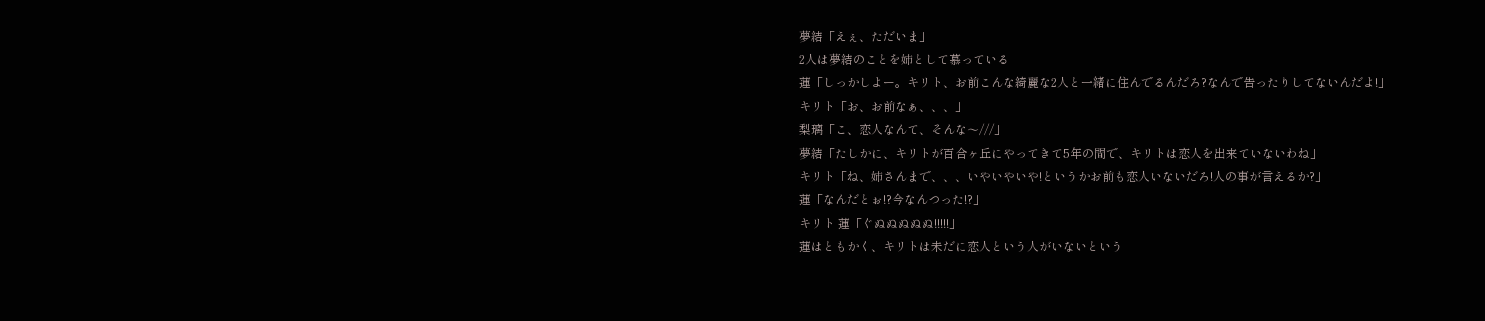夢結「えぇ、ただいま」
2人は夢結のことを姉として慕っている
蓮「しっかしよー。キリト、お前こんな綺麗な2人と一緒に住んでるんだろ?なんで告ったりしてないんだよ!」
キリト「お、お前なぁ、、、」
梨璃「こ、恋人なんて、そんな〜///」
夢結「たしかに、キリトが百合ヶ丘にやってきて5年の間で、キリトは恋人を出来ていないわね」
キリト「ね、姉さんまで、、、いやいやいや!というかお前も恋人いないだろ!人の事が言えるか?」
蓮「なんだとぉ!?今なんつった!?」
キリト 蓮「ぐぬぬぬぬぬ!!!!!」
蓮はともかく、キリトは未だに恋人という人がいないという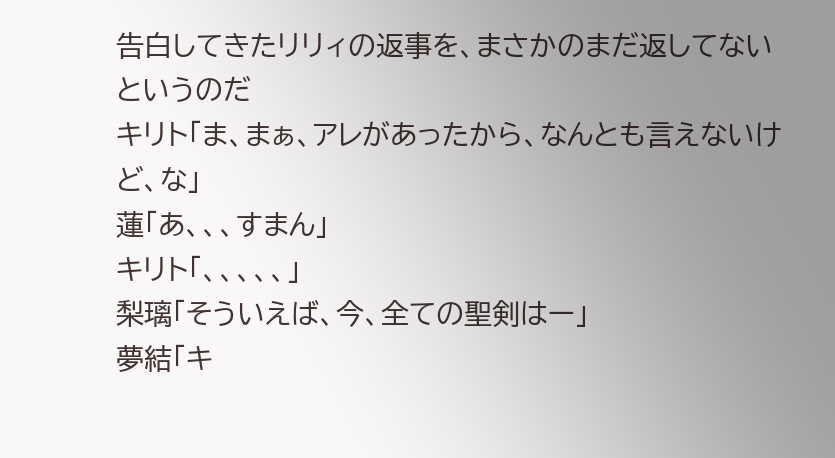告白してきたリリィの返事を、まさかのまだ返してないというのだ
キリト「ま、まぁ、アレがあったから、なんとも言えないけど、な」
蓮「あ、、、すまん」
キリト「、、、、、」
梨璃「そういえば、今、全ての聖剣はー」
夢結「キ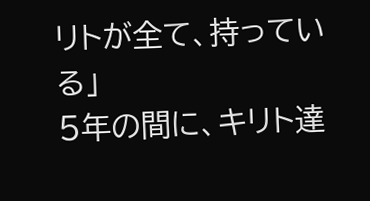リトが全て、持っている」
5年の間に、キリト達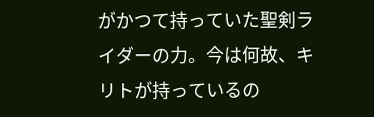がかつて持っていた聖剣ライダーの力。今は何故、キリトが持っているの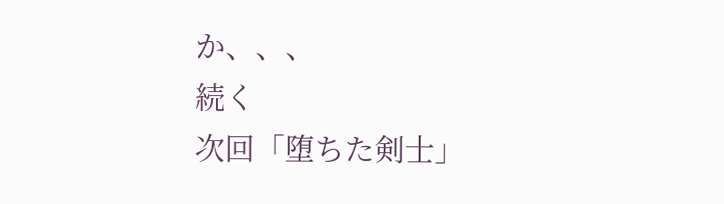か、、、
続く
次回「堕ちた剣士」